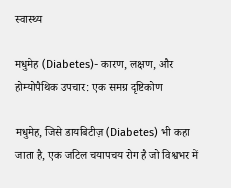स्वास्थ्य

मधुमेह (Diabetes)- कारण, लक्षण, और होम्योपैथिक उपचार: एक समग्र दृष्टिकोण

मधुमेह, जिसे डायबिटीज़ (Diabetes) भी कहा जाता है, एक जटिल चयापचय रोग है जो विश्वभर में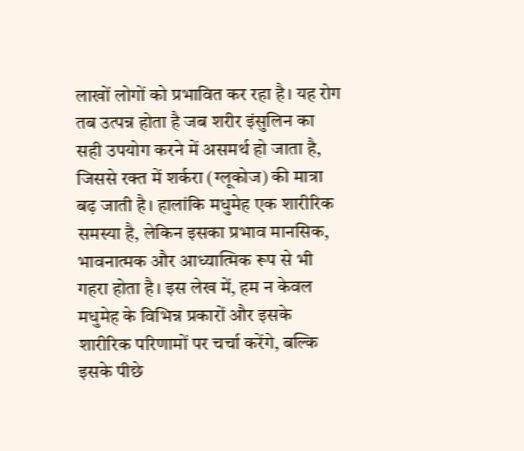लाखों लोगों को प्रभावित कर रहा है। यह रोग तब उत्पन्न होता है जब शरीर इंसुलिन का सही उपयोग करने में असमर्थ हो जाता है, जिससे रक्त में शर्करा (ग्लूकोज) की मात्रा बढ़ जाती है। हालांकि मधुमेह एक शारीरिक समस्या है, लेकिन इसका प्रभाव मानसिक, भावनात्मक और आध्यात्मिक रूप से भी गहरा होता है। इस लेख में, हम न केवल मधुमेह के विभिन्न प्रकारों और इसके शारीरिक परिणामों पर चर्चा करेंगे, बल्कि इसके पीछे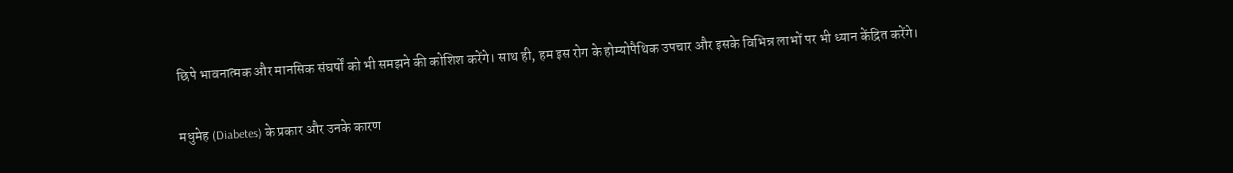छिपे भावनात्मक और मानसिक संघर्षों को भी समझने की कोशिश करेंगे। साथ ही, हम इस रोग के होम्योपैथिक उपचार और इसके विभिन्न लाभों पर भी ध्यान केंद्रित करेंगे।

मधुमेह (Diabetes) के प्रकार और उनके कारण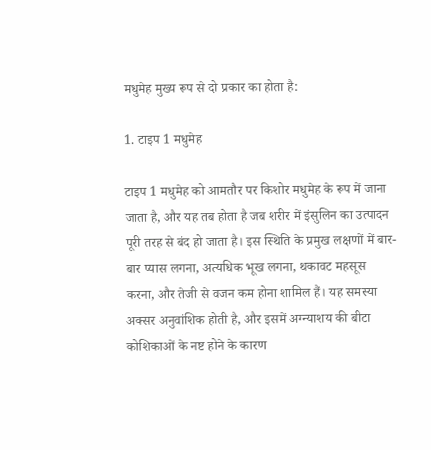मधुमेह मुख्य रूप से दो प्रकार का होता है:

1. टाइप 1 मधुमेह

टाइप 1 मधुमेह को आमतौर पर किशोर मधुमेह के रूप में जाना जाता है, और यह तब होता है जब शरीर में इंसुलिन का उत्पादन पूरी तरह से बंद हो जाता है। इस स्थिति के प्रमुख लक्षणों में बार-बार प्यास लगना, अत्यधिक भूख लगना, थकावट महसूस करना, और तेजी से वजन कम होना शामिल हैं। यह समस्या अक्सर अनुवांशिक होती है, और इसमें अग्न्याशय की बीटा कोशिकाओं के नष्ट होने के कारण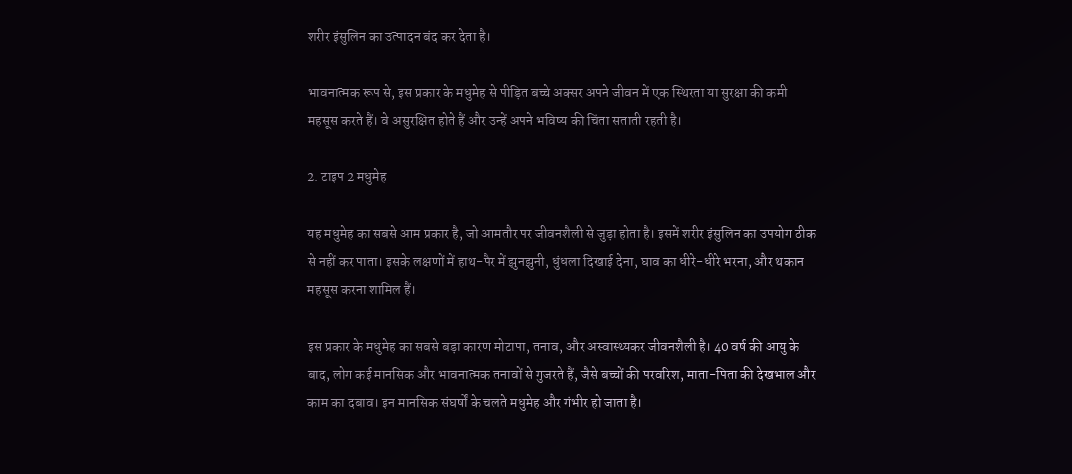शरीर इंसुलिन का उत्पादन बंद कर देता है।

भावनात्मक रूप से, इस प्रकार के मधुमेह से पीड़ित बच्चे अक्सर अपने जीवन में एक स्थिरता या सुरक्षा की कमी महसूस करते हैं। वे असुरक्षित होते हैं और उन्हें अपने भविष्य की चिंता सताती रहती है।

2. टाइप 2 मधुमेह

यह मधुमेह का सबसे आम प्रकार है, जो आमतौर पर जीवनशैली से जुड़ा होता है। इसमें शरीर इंसुलिन का उपयोग ठीक से नहीं कर पाता। इसके लक्षणों में हाथ-पैर में झुनझुनी, धुंधला दिखाई देना, घाव का धीरे-धीरे भरना, और थकान महसूस करना शामिल हैं।

इस प्रकार के मधुमेह का सबसे बड़ा कारण मोटापा, तनाव, और अस्वास्थ्यकर जीवनशैली है। 40 वर्ष की आयु के बाद, लोग कई मानसिक और भावनात्मक तनावों से गुजरते हैं, जैसे बच्चों की परवरिश, माता-पिता की देखभाल और काम का दबाव। इन मानसिक संघर्षों के चलते मधुमेह और गंभीर हो जाता है।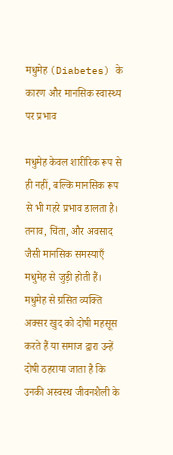मधुमेह (Diabetes) के कारण और मानसिक स्वास्थ्य पर प्रभाव

मधुमेह केवल शारीरिक रूप से ही नहीं, बल्कि मानसिक रूप से भी गहरे प्रभाव डालता है। तनाव, चिंता, और अवसाद जैसी मानसिक समस्याएँ मधुमेह से जुड़ी होती हैं। मधुमेह से ग्रसित व्यक्ति अक्सर खुद को दोषी महसूस करते हैं या समाज द्वारा उन्हें दोषी ठहराया जाता है कि उनकी अस्वस्थ जीवनशैली के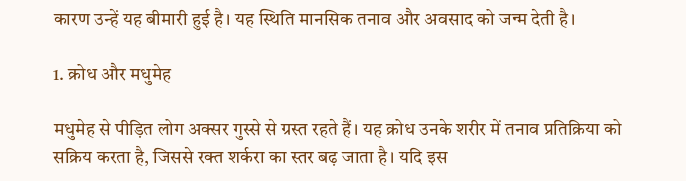कारण उन्हें यह बीमारी हुई है। यह स्थिति मानसिक तनाव और अवसाद को जन्म देती है।

1. क्रोध और मधुमेह

मधुमेह से पीड़ित लोग अक्सर गुस्से से ग्रस्त रहते हैं। यह क्रोध उनके शरीर में तनाव प्रतिक्रिया को सक्रिय करता है, जिससे रक्त शर्करा का स्तर बढ़ जाता है। यदि इस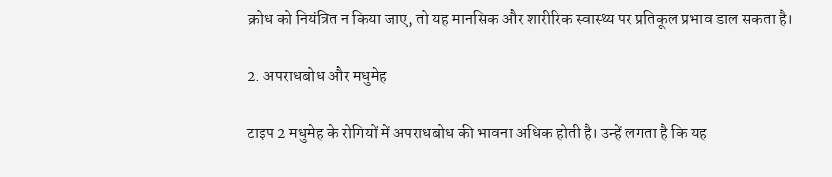क्रोध को नियंत्रित न किया जाए, तो यह मानसिक और शारीरिक स्वास्थ्य पर प्रतिकूल प्रभाव डाल सकता है।

2. अपराधबोध और मधुमेह

टाइप 2 मधुमेह के रोगियों में अपराधबोध की भावना अधिक होती है। उन्हें लगता है कि यह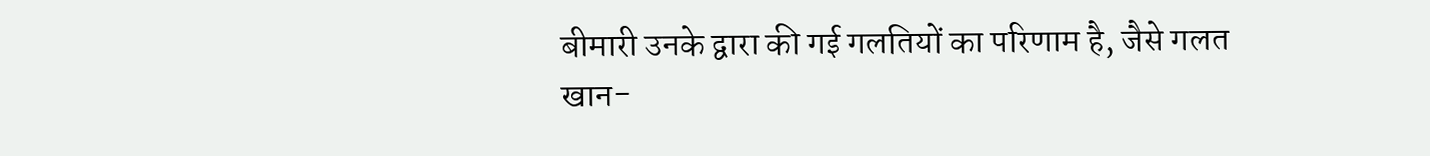बीमारी उनके द्वारा की गई गलतियों का परिणाम है, जैसे गलत खान-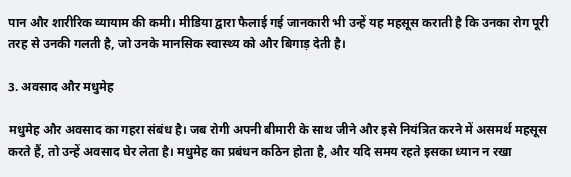पान और शारीरिक व्यायाम की कमी। मीडिया द्वारा फैलाई गई जानकारी भी उन्हें यह महसूस कराती है कि उनका रोग पूरी तरह से उनकी गलती है, जो उनके मानसिक स्वास्थ्य को और बिगाड़ देती है।

3. अवसाद और मधुमेह

मधुमेह और अवसाद का गहरा संबंध है। जब रोगी अपनी बीमारी के साथ जीने और इसे नियंत्रित करने में असमर्थ महसूस करते हैं, तो उन्हें अवसाद घेर लेता है। मधुमेह का प्रबंधन कठिन होता है, और यदि समय रहते इसका ध्यान न रखा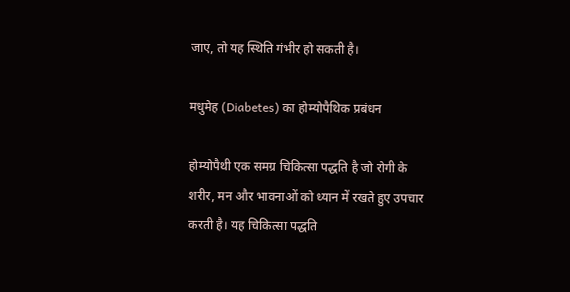जाए, तो यह स्थिति गंभीर हो सकती है।

मधुमेह (Diabetes) का होम्योपैथिक प्रबंधन

होम्योपैथी एक समग्र चिकित्सा पद्धति है जो रोगी के शरीर, मन और भावनाओं को ध्यान में रखते हुए उपचार करती है। यह चिकित्सा पद्धति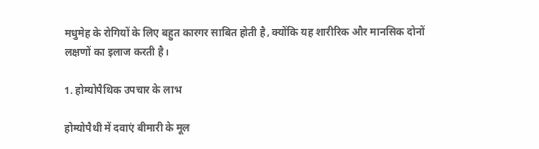मधुमेह के रोगियों के लिए बहुत कारगर साबित होती है, क्योंकि यह शारीरिक और मानसिक दोनों लक्षणों का इलाज करती है।

1. होम्योपैथिक उपचार के लाभ

होम्योपैथी में दवाएं बीमारी के मूल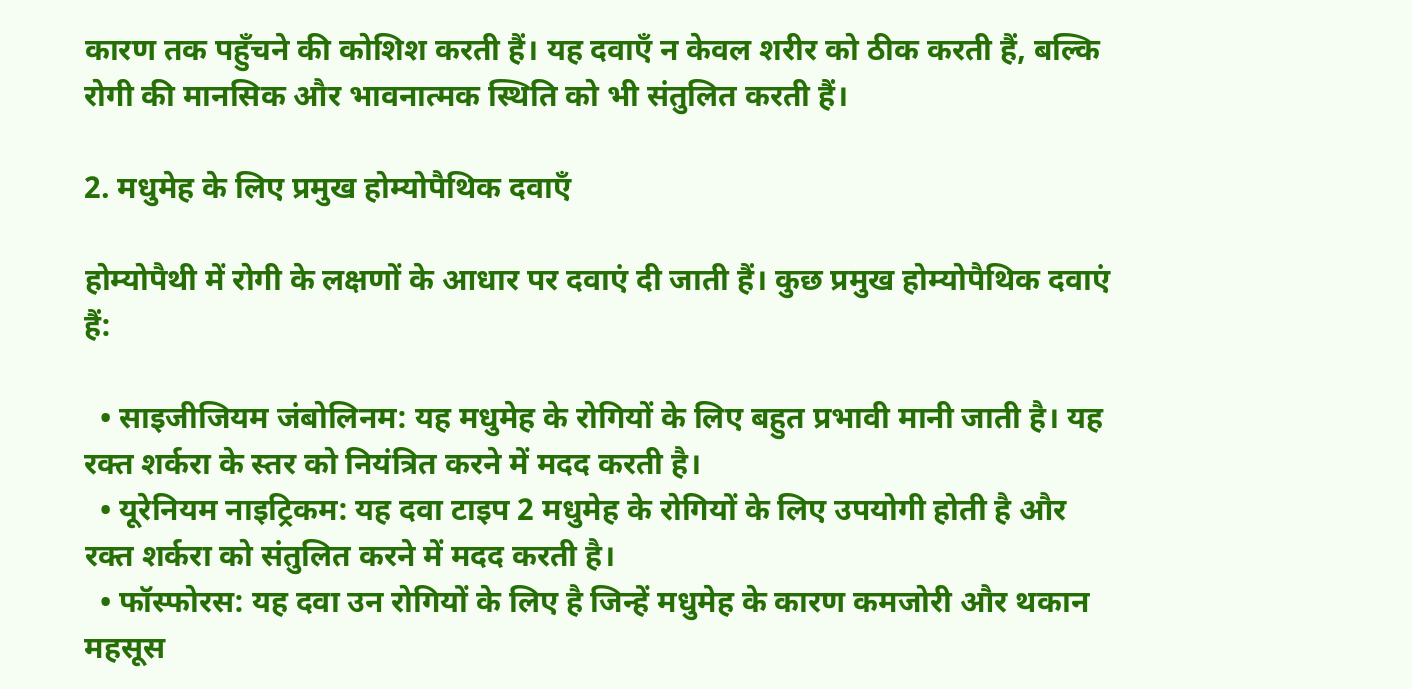कारण तक पहुँचने की कोशिश करती हैं। यह दवाएँ न केवल शरीर को ठीक करती हैं, बल्कि रोगी की मानसिक और भावनात्मक स्थिति को भी संतुलित करती हैं।

2. मधुमेह के लिए प्रमुख होम्योपैथिक दवाएँ

होम्योपैथी में रोगी के लक्षणों के आधार पर दवाएं दी जाती हैं। कुछ प्रमुख होम्योपैथिक दवाएं हैं:

  • साइजीजियम जंबोलिनम: यह मधुमेह के रोगियों के लिए बहुत प्रभावी मानी जाती है। यह रक्त शर्करा के स्तर को नियंत्रित करने में मदद करती है।
  • यूरेनियम नाइट्रिकम: यह दवा टाइप 2 मधुमेह के रोगियों के लिए उपयोगी होती है और रक्त शर्करा को संतुलित करने में मदद करती है।
  • फॉस्फोरस: यह दवा उन रोगियों के लिए है जिन्हें मधुमेह के कारण कमजोरी और थकान महसूस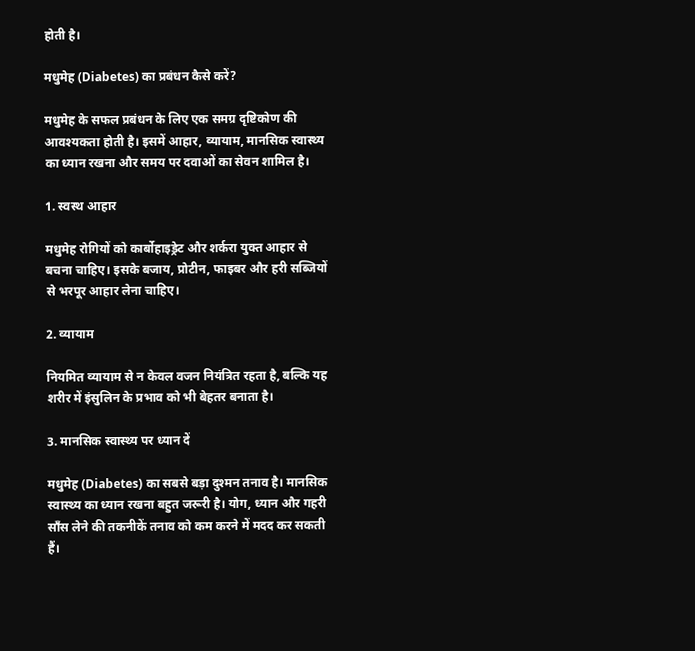होती है।

मधुमेह (Diabetes) का प्रबंधन कैसे करें?

मधुमेह के सफल प्रबंधन के लिए एक समग्र दृष्टिकोण की आवश्यकता होती है। इसमें आहार, व्यायाम, मानसिक स्वास्थ्य का ध्यान रखना और समय पर दवाओं का सेवन शामिल है।

1. स्वस्थ आहार

मधुमेह रोगियों को कार्बोहाइड्रेट और शर्करा युक्त आहार से बचना चाहिए। इसके बजाय, प्रोटीन, फाइबर और हरी सब्जियों से भरपूर आहार लेना चाहिए।

2. व्यायाम

नियमित व्यायाम से न केवल वजन नियंत्रित रहता है, बल्कि यह शरीर में इंसुलिन के प्रभाव को भी बेहतर बनाता है।

3. मानसिक स्वास्थ्य पर ध्यान दें

मधुमेह (Diabetes) का सबसे बड़ा दुश्मन तनाव है। मानसिक स्वास्थ्य का ध्यान रखना बहुत जरूरी है। योग, ध्यान और गहरी साँस लेने की तकनीकें तनाव को कम करने में मदद कर सकती हैं।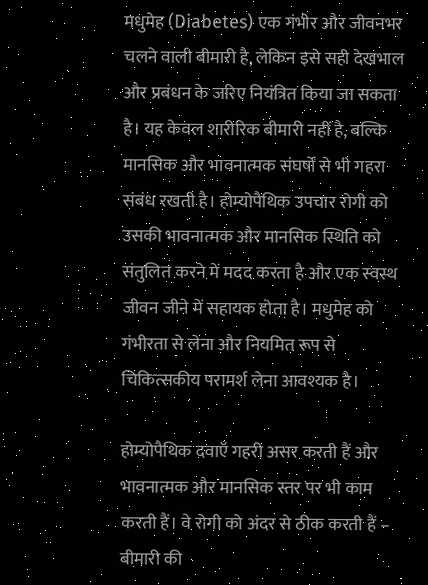मधुमेह (Diabetes) एक गंभीर और जीवनभर चलने वाली बीमारी है, लेकिन इसे सही देखभाल और प्रबंधन के जरिए नियंत्रित किया जा सकता है। यह केवल शारीरिक बीमारी नहीं है, बल्कि मानसिक और भावनात्मक संघर्षों से भी गहरा संबंध रखती है। होम्योपैथिक उपचार रोगी को उसकी भावनात्मक और मानसिक स्थिति को संतुलित करने में मदद करता है और एक स्वस्थ जीवन जीने में सहायक होता है। मधुमेह को गंभीरता से लेना और नियमित रूप से चिकित्सकीय परामर्श लेना आवश्यक है।

होम्योपैथिक दवाएँ गहरी असर करती हैं और भावनात्मक और मानसिक स्तर पर भी काम करती हैं। वे रोगी को अंदर से ठीक करती हैं – बीमारी की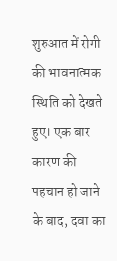शुरुआत में रोगी की भावनात्मक स्थिति को देखते हुए। एक बार कारण की पहचान हो जाने के बाद, दवा का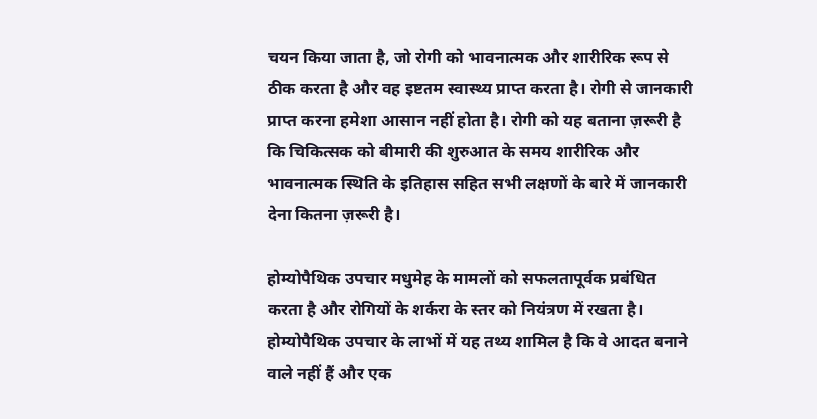चयन किया जाता है, जो रोगी को भावनात्मक और शारीरिक रूप से ठीक करता है और वह इष्टतम स्वास्थ्य प्राप्त करता है। रोगी से जानकारी प्राप्त करना हमेशा आसान नहीं होता है। रोगी को यह बताना ज़रूरी है कि चिकित्सक को बीमारी की शुरुआत के समय शारीरिक और भावनात्मक स्थिति के इतिहास सहित सभी लक्षणों के बारे में जानकारी देना कितना ज़रूरी है।

होम्योपैथिक उपचार मधुमेह के मामलों को सफलतापूर्वक प्रबंधित करता है और रोगियों के शर्करा के स्तर को नियंत्रण में रखता है। होम्योपैथिक उपचार के लाभों में यह तथ्य शामिल है कि वे आदत बनाने वाले नहीं हैं और एक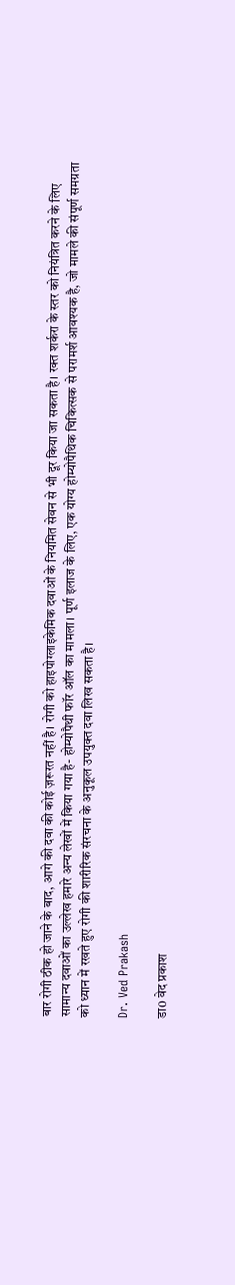बार रोगी ठीक हो जाने के बाद, आगे की दवा की कोई ज़रूरत नहीं है। रोगी को हाइपोग्लाइकेमिक दवाओं के नियमित सेवन से भी दूर किया जा सकता है। रक्त शर्करा के स्तर को नियंत्रित करने के लिए सामान्य दवाओं का उल्लेख हमारे अन्य लेखों में किया गया है- होम्योपैथी फॉर ऑल का मामला। पूर्ण इलाज के लिए, एक योग्य होम्योपैथिक चिकित्सक से परामर्श आवश्यक है, जो मामले की संपूर्ण समग्रता को ध्यान में रखते हुए रोगी की शारीरिक संरचना के अनुकूल उपयुक्त दवा लिख सकता है।

Dr. Ved Prakash

डा0 वेद प्रकाश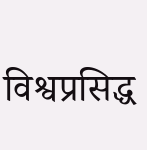विश्वप्रसिद्ध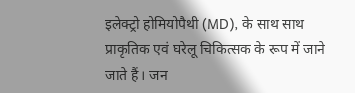इलेक्ट्रो होमियोपैथी (MD), के साथ साथ प्राकृतिक एवं घरेलू चिकित्सक के रूप में जाने जाते हैं। जन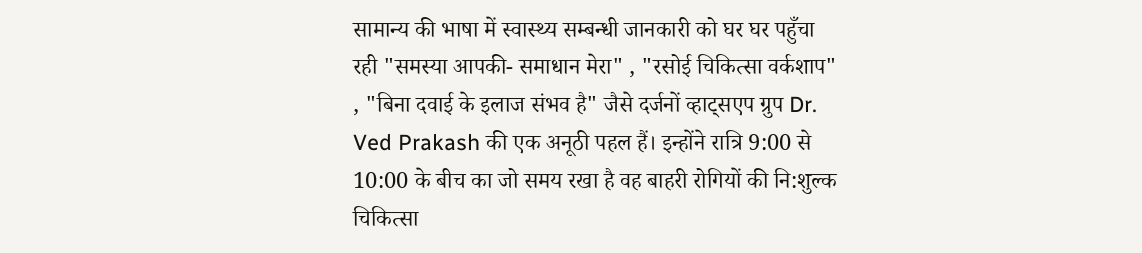सामान्य की भाषा में स्वास्थ्य सम्बन्धी जानकारी को घर घर पहुँचा रही "समस्या आपकी- समाधान मेरा" , "रसोई चिकित्सा वर्कशाप" , "बिना दवाई के इलाज संभव है" जैसे दर्जनों व्हाट्सएप ग्रुप Dr. Ved Prakash की एक अनूठी पहल हैं। इन्होंने रात्रि 9:00 से 10:00 के बीच का जो समय रखा है वह बाहरी रोगियों की नि:शुल्क चिकित्सा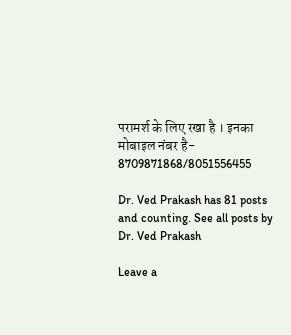परामर्श के लिए रखा है । इनका मोबाइल नंबर है- 8709871868/8051556455

Dr. Ved Prakash has 81 posts and counting. See all posts by Dr. Ved Prakash

Leave a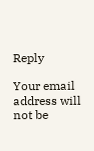Reply

Your email address will not be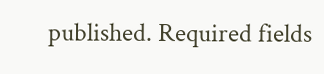published. Required fields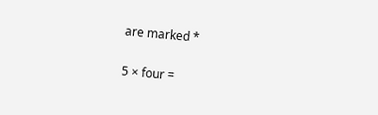are marked *

5 × four =